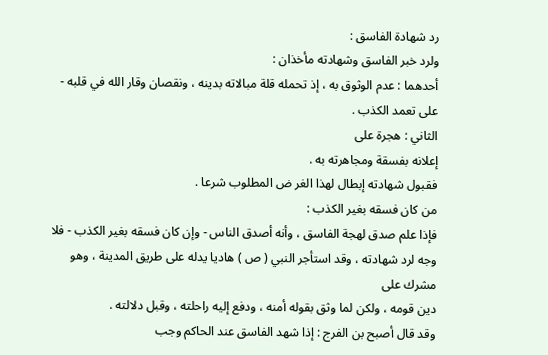رد شهادة الفاسق :
ولرد خبر الفاسق وشهادته مأخذان :
أحدهما : عدم الوثوق به ، إذ تحمله قلة مبالاته بدينه ، ونقصان وقار الله في قلبه - على تعمد الكذب .
الثاني : هجرة على
إعلانه بفسقة ومجاهرته به .
فقبول شهادته إبطال لهذا الغر ض المطلوب شرعا .
من كان فسقه بغير الكذب :
فإذا علم صدق لهجة الفاسق ، وأنه أصدق الناس - وإن كان فسقه بغير الكذب - فلا
وجه لرد شهادته ، وقد استأجر النبي ( ص ) هاديا يدله على طريق المدينة ، وهو مشرك على
دين قومه ، ولكن لما وثق بقوله أمنه ، ودفع إليه راحلته ، وقبل دلالته .
وقد قال أصبح بن الفرج : إذا شهد الفاسق عند الحاكم وجب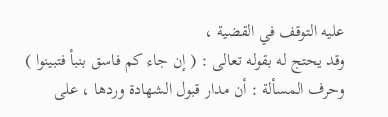عليه التوقف في القضية ،
وقد يحتج له بقوله تعالى : ( إن جاء كم فاسق بنبأ فتبينوا )
وحرف المسألة : أن مدار قبول الشهادة وردها ، على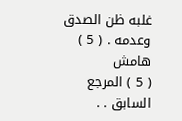غلبه ظن الصدق وعدمه . ( 5 )
هامش
( 5 ) المرجع السابق . .